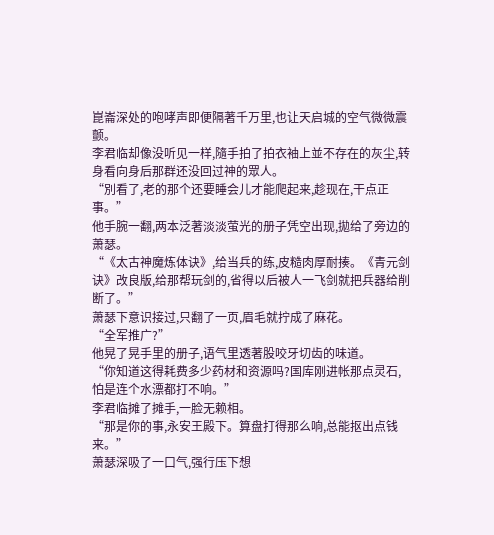崑崙深处的咆哮声即便隔著千万里,也让天启城的空气微微震颤。
李君临却像没听见一样,隨手拍了拍衣袖上並不存在的灰尘,转身看向身后那群还没回过神的眾人。
“別看了,老的那个还要睡会儿才能爬起来,趁现在,干点正事。”
他手腕一翻,两本泛著淡淡萤光的册子凭空出现,拋给了旁边的萧瑟。
“《太古神魔炼体诀》,给当兵的练,皮糙肉厚耐揍。《青元剑诀》改良版,给那帮玩剑的,省得以后被人一飞剑就把兵器给削断了。”
萧瑟下意识接过,只翻了一页,眉毛就拧成了麻花。
“全军推广?”
他晃了晃手里的册子,语气里透著股咬牙切齿的味道。
“你知道这得耗费多少药材和资源吗?国库刚进帐那点灵石,怕是连个水漂都打不响。”
李君临摊了摊手,一脸无赖相。
“那是你的事,永安王殿下。算盘打得那么响,总能抠出点钱来。”
萧瑟深吸了一口气,强行压下想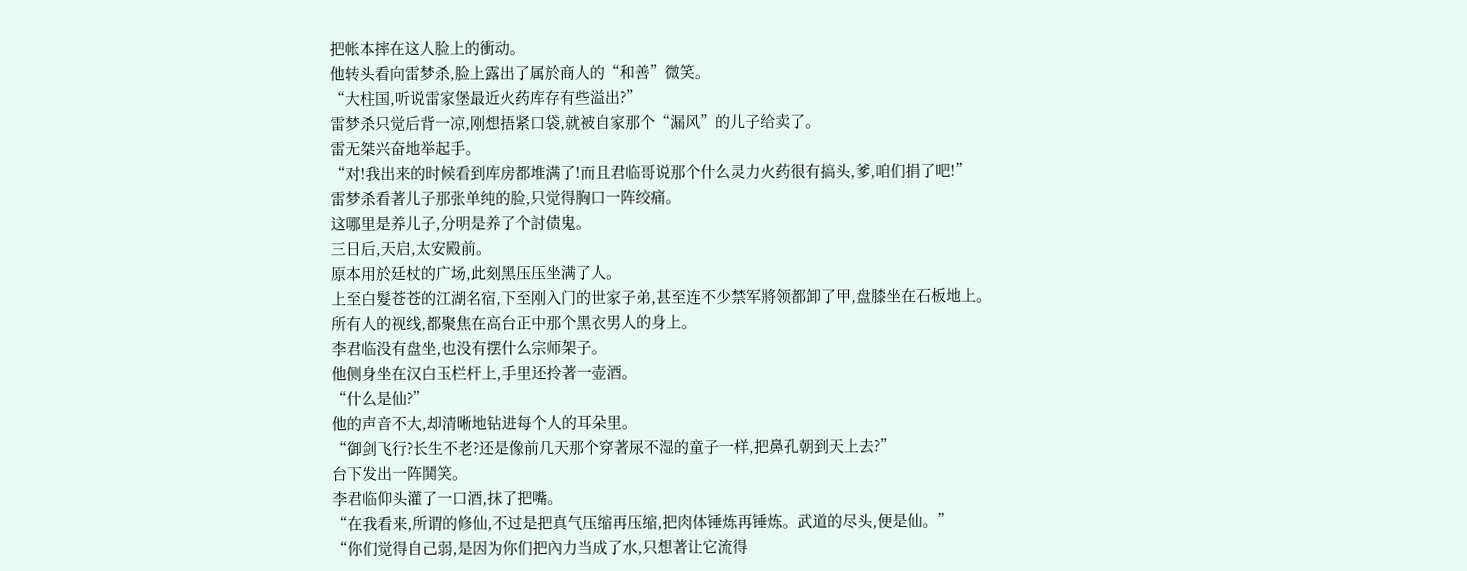把帐本摔在这人脸上的衝动。
他转头看向雷梦杀,脸上露出了属於商人的“和善”微笑。
“大柱国,听说雷家堡最近火药库存有些溢出?”
雷梦杀只觉后背一凉,刚想捂紧口袋,就被自家那个“漏风”的儿子给卖了。
雷无桀兴奋地举起手。
“对!我出来的时候看到库房都堆满了!而且君临哥说那个什么灵力火药很有搞头,爹,咱们捐了吧!”
雷梦杀看著儿子那张单纯的脸,只觉得胸口一阵绞痛。
这哪里是养儿子,分明是养了个討债鬼。
三日后,天启,太安殿前。
原本用於廷杖的广场,此刻黑压压坐满了人。
上至白髮苍苍的江湖名宿,下至刚入门的世家子弟,甚至连不少禁军將领都卸了甲,盘膝坐在石板地上。
所有人的视线,都聚焦在高台正中那个黑衣男人的身上。
李君临没有盘坐,也没有摆什么宗师架子。
他侧身坐在汉白玉栏杆上,手里还拎著一壶酒。
“什么是仙?”
他的声音不大,却清晰地钻进每个人的耳朵里。
“御剑飞行?长生不老?还是像前几天那个穿著尿不湿的童子一样,把鼻孔朝到天上去?”
台下发出一阵鬨笑。
李君临仰头灌了一口酒,抹了把嘴。
“在我看来,所谓的修仙,不过是把真气压缩再压缩,把肉体锤炼再锤炼。武道的尽头,便是仙。”
“你们觉得自己弱,是因为你们把內力当成了水,只想著让它流得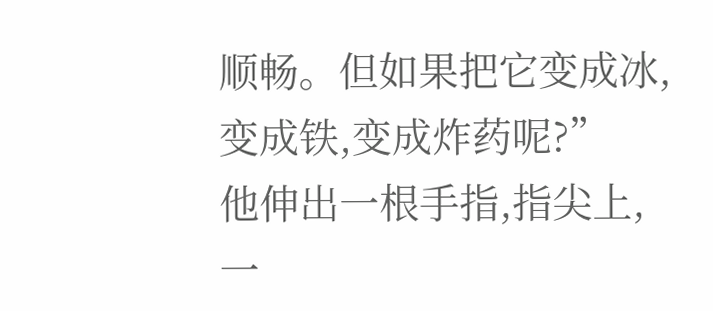顺畅。但如果把它变成冰,变成铁,变成炸药呢?”
他伸出一根手指,指尖上,一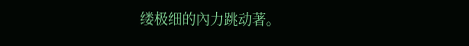缕极细的內力跳动著。